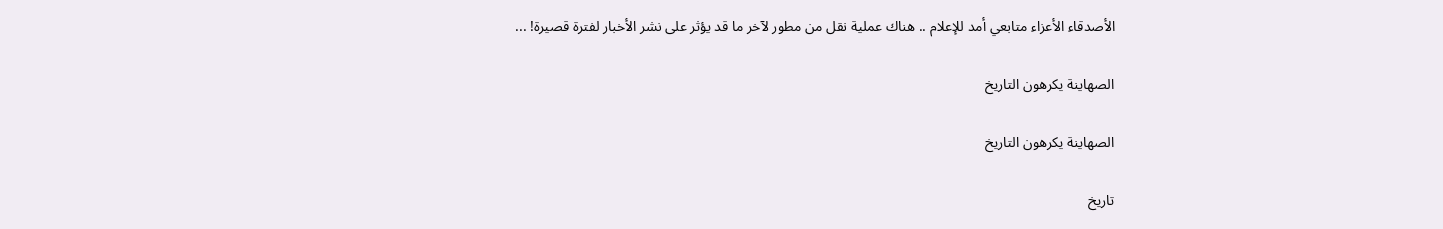الأصدقاء الأعزاء متابعي أمد للإعلام .. هناك عملية نقل من مطور لآخر ما قد يؤثر على نشر الأخبار لفترة قصيرة! ...

الصهاينة يكرهون التاريخ

الصهاينة يكرهون التاريخ

تاريخ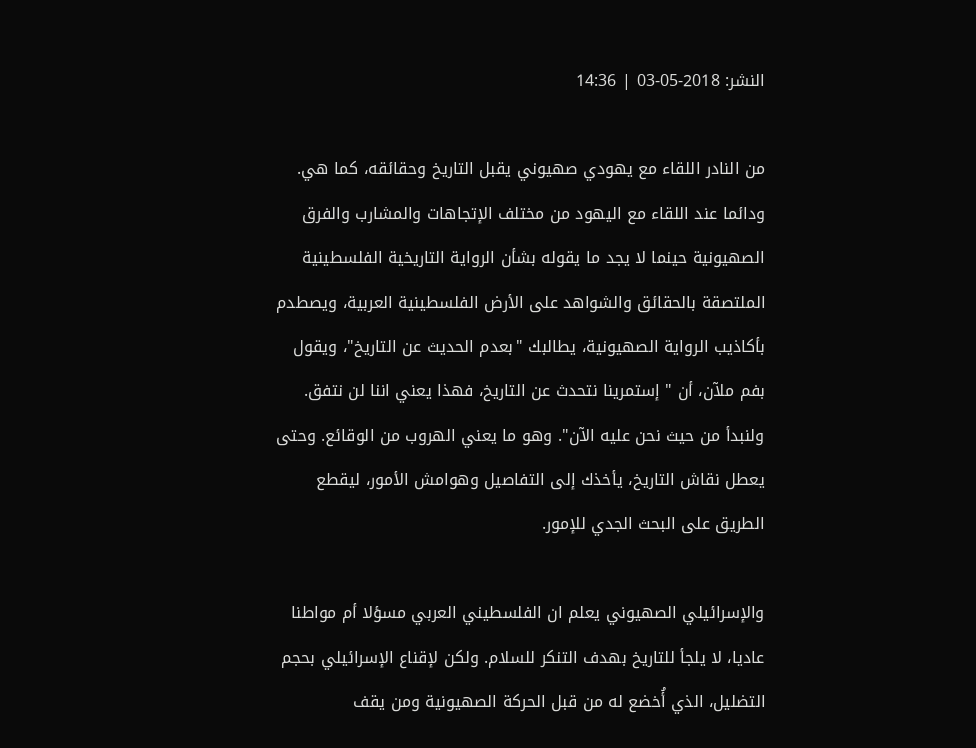النشر: 2018-05-03 | 14:36

من النادر اللقاء مع يهودي صهيوني يقبل التاريخ وحقائقه، كما هي. ودائما عند اللقاء مع اليهود من مختلف الإتجاهات والمشارب والفرق الصهيونية حينما لا يجد ما يقوله بشأن الرواية التاريخية الفلسطينية الملتصقة بالحقائق والشواهد على الأرض الفلسطينية العربية، ويصطدم بأكاذيب الرواية الصهيونية، يطالبك "بعدم الحديث عن التاريخ"، ويقول بفم ملآن، أن " إستمرينا نتحدث عن التاريخ، فهذا يعني اننا لن نتفق. ولنبدأ من حيث نحن عليه الآن". وهو ما يعني الهروب من الوقائع. وحتى يعطل نقاش التاريخ، يأخذك إلى التفاصيل وهوامش الأمور، ليقطع الطريق على البحث الجدي للإمور.

والإسرائيلي الصهيوني يعلم ان الفلسطيني العربي مسؤلا أم مواطنا عاديا، لا يلجأ للتاريخ بهدف التنكر للسلام. ولكن لإقناع الإسرائيلي بحجم التضليل، الذي أُخضع له من قبل الحركة الصهيونية ومن يقف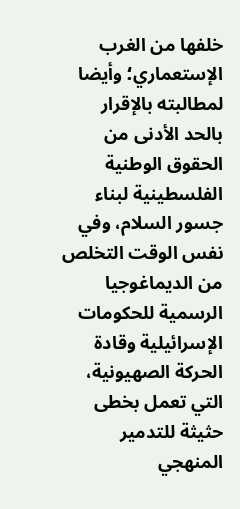خلفها من الغرب الإستعماري؛ وأيضا لمطالبته بالإقرار بالحد الأدنى من الحقوق الوطنية الفلسطينية لبناء جسور السلام، وفي نفس الوقت التخلص من الديماغوجيا الرسمية للحكومات الإسرائيلية وقادة الحركة الصهيونية، التي تعمل بخطى حثيثة للتدمير المنهجي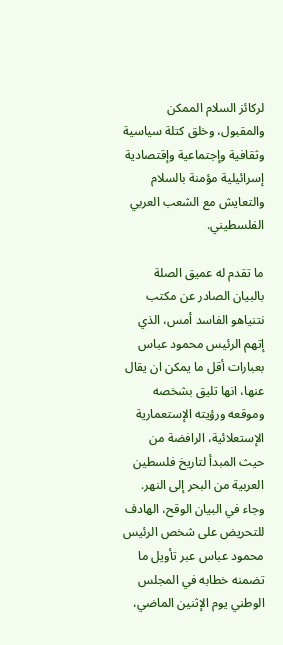لركائز السلام الممكن والمقبول، وخلق كتلة سياسية وثقافية وإجتماعية وإقتصادية إسرائيلية مؤمنة بالسلام والتعايش مع الشعب العربي الفلسطيني.

ما تقدم له عميق الصلة بالبيان الصادر عن مكتب نتنياهو الفاسد أمس، الذي إتهم الرئيس محمود عباس بعبارات أقل ما يمكن ان يقال عنها، انها تليق بشخصه وموقعه ورؤيته الإستعمارية الإستعلائية، الرافضة من حيث المبدأ لتاريخ فلسطين العربية من البحر إلى النهر. وجاء في البيان الوقح، الهادف للتحريض على شخص الرئيس محمود عباس عبر تأويل ما تضمنه خطابه في المجلس الوطني يوم الإثنين الماضي،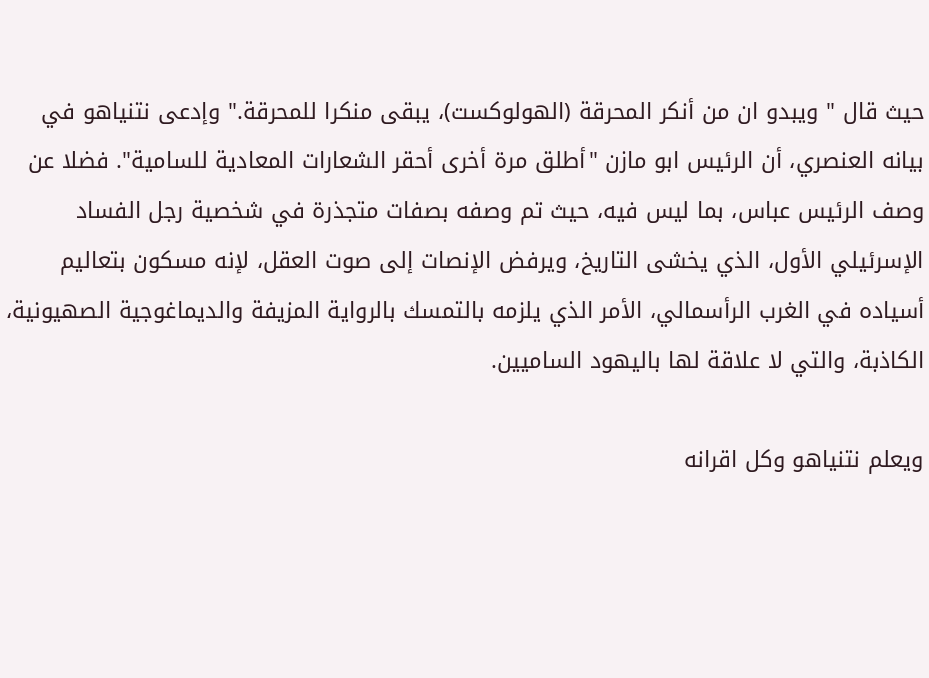حيث قال " ويبدو ان من أنكر المحرقة (الهولوكست)، يبقى منكرا للمحرقة." وإدعى نتنياهو في بيانه العنصري، أن الرئيس ابو مازن "أطلق مرة أخرى أحقر الشعارات المعادية للسامية". فضلا عن وصف الرئيس عباس، بما ليس فيه، حيث تم وصفه بصفات متجذرة في شخصية رجل الفساد الإسرئيلي الأول، الذي يخشى التاريخ، ويرفض الإنصات إلى صوت العقل، لإنه مسكون بتعاليم أسياده في الغرب الرأسمالي، الأمر الذي يلزمه بالتمسك بالرواية المزيفة والديماغوجية الصهيونية، الكاذبة، والتي لا علاقة لها باليهود الساميين.

ويعلم نتنياهو وكل اقرانه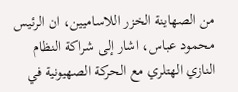من الصهاينة الخزر اللاساميين، ان الرئيس محمود عباس، اشار إلى شراكة النظام النازي الهتلري مع الحركة الصهيونية في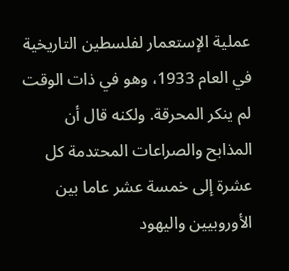عملية الإستعمار لفلسطين التاريخية في العام 1933، وهو في ذات الوقت لم ينكر المحرقة. ولكنه قال أن المذابح والصراعات المحتدمة كل عشرة إلى خمسة عشر عاما بين الأوروبيين واليهود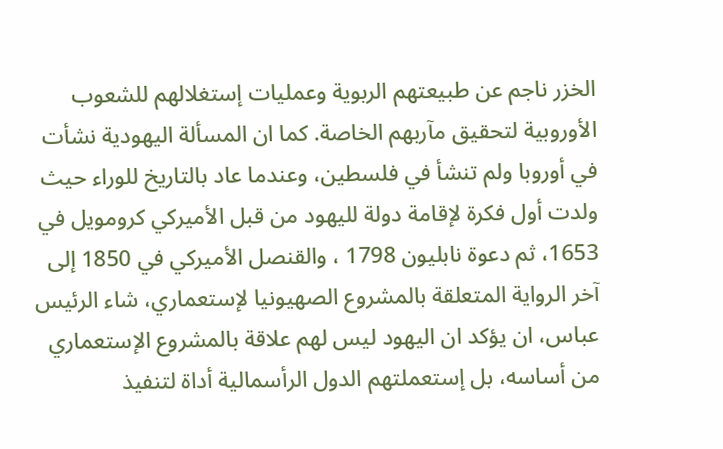الخزر ناجم عن طبيعتهم الربوية وعمليات إستغلالهم للشعوب الأوروبية لتحقيق مآربهم الخاصة. كما ان المسألة اليهودية نشأت في أوروبا ولم تنشأ في فلسطين، وعندما عاد بالتاريخ للوراء حيث ولدت أول فكرة لإقامة دولة لليهود من قبل الأميركي كرومويل في 1653، ثم دعوة نابليون 1798 ، والقنصل الأميركي في 1850 إلى آخر الرواية المتعلقة بالمشروع الصهيونيا لإستعماري، شاء الرئيس عباس، ان يؤكد ان اليهود ليس لهم علاقة بالمشروع الإستعماري من أساسه، بل إستعملتهم الدول الرأسمالية أداة لتنفيذ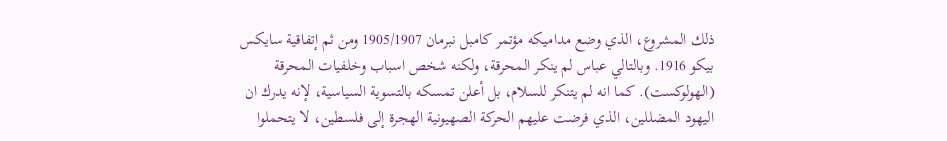ذلك المشروع، الذي وضع مداميكه مؤتمر كامبل نبرمان 1905/1907 ومن ثم إتفاقية سايكس بيكو 1916. وبالتالي عباس لم ينكر المحرقة، ولكنه شخص اسباب وخلفيات المحرقة (الهولوكست). كما انه لم يتنكر للسلام، بل أعلن تمسكه بالتسوية السياسية، لإنه يدرك ان اليهود المضللين، الذي فرضت عليهم الحركة الصهيونية الهجرة إلى فلسطين، لا يتحملوا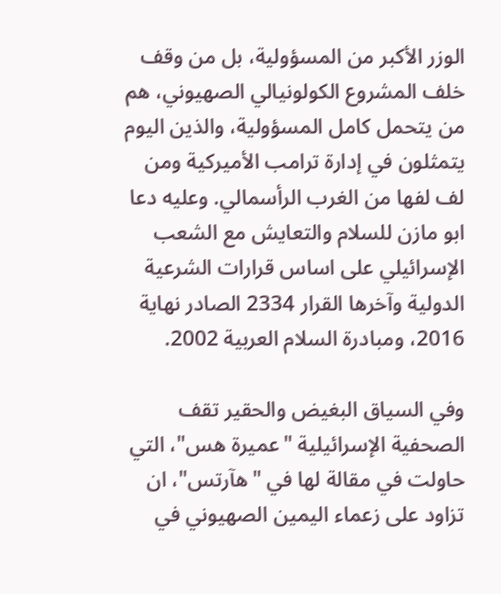الوزر الأكبر من المسؤولية، بل من وقف خلف المشروع الكولونيالي الصهيوني، هم من يتحمل كامل المسؤولية، والذين اليوم يتمثلون في إدارة ترامب الأميركية ومن لف لفها من الغرب الرأسمالي. وعليه دعا ابو مازن للسلام والتعايش مع الشعب الإسرائيلي على اساس قرارات الشرعية الدولية وآخرها القرار 2334 الصادر نهاية 2016، ومبادرة السلام العربية 2002.

وفي السياق البغيض والحقير تقف الصحفية الإسرائيلية "عميرة هس"، التي حاولت في مقالة لها في "هآرتس"، ان تزاود على زعماء اليمين الصهيوني في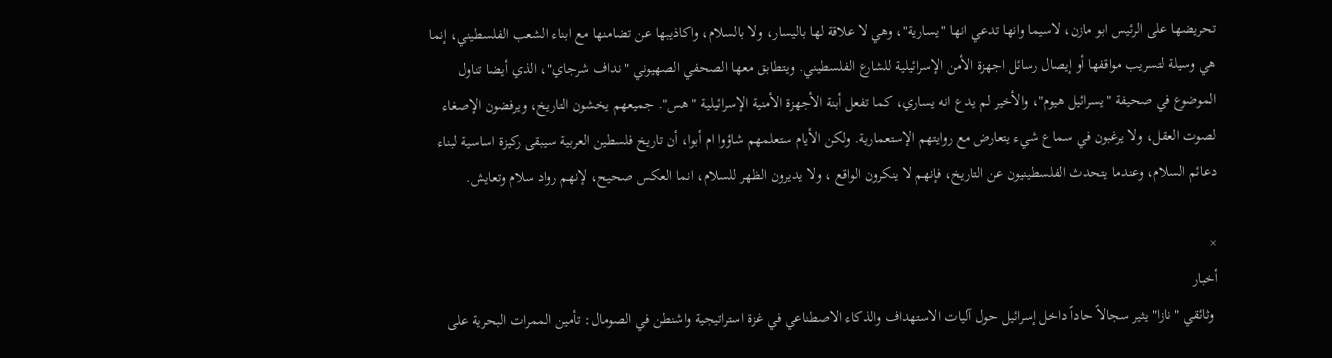تحريضها على الرئيس ابو مازن، لاسيما وانها تدعي انها "يسارية"، وهي لا علاقة لها باليسار، ولا بالسلام، واكاذيبها عن تضامنها مع ابناء الشعب الفلسطيني، إنما هي وسيلة لتسريب مواقفها أو إيصال رسائل اجهزة الأمن الإسرائيلية للشارع الفلسطيني. ويتطابق معها الصحفي الصهيوني "نداف شرجاي"، الذي أيضا تناول الموضوع في صحيفة "يسرائيل هيوم"، والأخير لم يدع انه يساري، كما تفعل أبنة الأجهزة الأمنية الإسرائيلية "هس". جميعهم يخشون التاريخ، ويرفضون الإصغاء لصوت العقل، ولا يرغبون في سماع شيء يتعارض مع روايتهم الإستعمارية. ولكن الأيام ستعلمهم شاؤوا ام أبوا، أن تاريخ فلسطين العربية سيبقى ركيزة اساسية لبناء دعائم السلام، وعندما يتحدث الفلسطينيون عن التاريخ، فإنهم لا ينكرون الواقع ، ولا يديرون الظهر للسلام، انما العكس صحيح، لإنهم رواد سلام وتعايش.

×
أخبار
 وثائقي "نازا" يثير سجالاً حاداً داخل إسرائيل حول آليات الاستهداف والذكاء الاصطناعي في غزة استراتيجية واشنطن في الصومال: تأمين الممرات البحرية على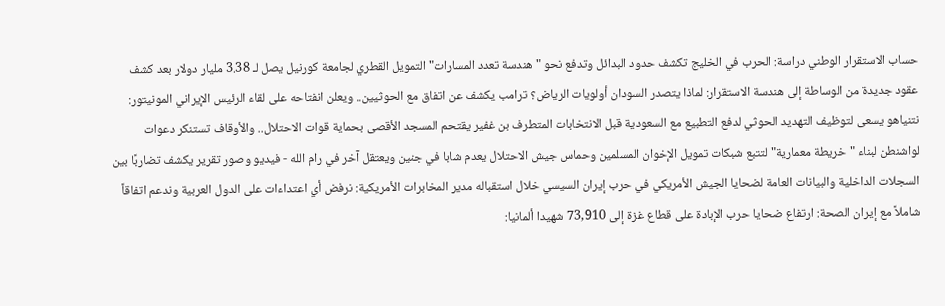حساب الاستقرار الوطني دراسة: الحرب في الخليج تكشف حدود البدائل وتدفع نحو "هندسة تعدد المسارات" التمويل القطري لجامعة كورنيل يصل لـ 3.38 مليار دولار بعد كشف عقود جديدة من الوساطة إلى هندسة الاستقرار: لماذا يتصدر السودان أولويات الرياض؟ ترامب يكشف عن اتفاق مع الحوثيين.. ويعلن انفتاحه على لقاء الرئيس الإيراني المونيتور: نتنياهو يسعى لتوظيف التهديد الحوثي لدفع التطبيع مع السعودية قبل الانتخابات المتطرف بن غفير يقتحم المسجد الأقصى بحماية قوات الاحتلال.. والأوقاف تستنكر دعوات لواشنطن لبناء "خريطة معمارية" لتتبع شبكات تمويل الإخوان المسلمين وحماس جيش الاحتلال يعدم شابا في جنين ويعتقل آخر في رام الله - فيديو وصور تقرير يكشف تضاربًا بين السجلات الداخلية والبيانات العامة لضحايا الجيش الأمريكي في حرب إيران السيسي خلال استقباله مدير المخابرات الأمريكية: نرفض أي اعتداءات على الدول العربية وندعم اتفاقاً شاملاً مع إيران الصحة: ارتفاع ضحايا حرب الإبادة على قطاع غزة إلى 73,910 شهيدا ألمانيا: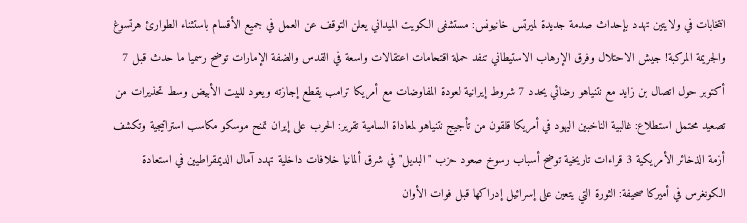انتخابات في ولايتين تهدد بإحداث صدمة جديدة لميرتس خانيونس: مستشفى الكويت الميداني يعلن التوقف عن العمل في جميع الأقسام باستثناء الطوارئ هرتسوغ والجريمة المركبة! جيش الاحتلال وفرق الإرهاب الاستيطاني تنفد حملة اقتحامات اعتقالات واسعة في القدس والضفة الإمارات توضح رسميا ما حدث قبل 7 أكتوبر حول اتصال بن زايد مع نتنياهو رضائي يحدد 7 شروط إيرانية لعودة المفاوضات مع أمريكا ترامب يقطع إجازته ويعود للبيت الأبيض وسط تحذيرات من تصعيد محتمل استطلاع: غالبية الناخبين اليهود في أمريكا قلقون من تأجيج نتنياهو لمعاداة السامية تقرير: الحرب على إيران تمنح موسكو مكاسب استراتيجية وتكشف أزمة الذخائر الأمريكية 3 قراءات تاريخية توضح أسباب رسوخ صعود حزب "البديل" في شرق ألمانيا خلافات داخلية تهدد آمال الديمقراطيين في استعادة الكونغرس في أميركا صحيفة: الثورة التي يتعين على إسرائيل إدراكها قبل فوات الأوان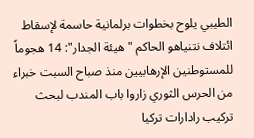الطيبي يلوح بخطوات برلمانية حاسمة لإسقاط ائتلاف نتنياهو الحاكم "هيئة الجدار": 14 هجوماً للمستوطنين الإرهابيين منذ صباح السبت خبراء من الحرس الثوري زاروا باب المندب لبحث تركيب رادارات تركيا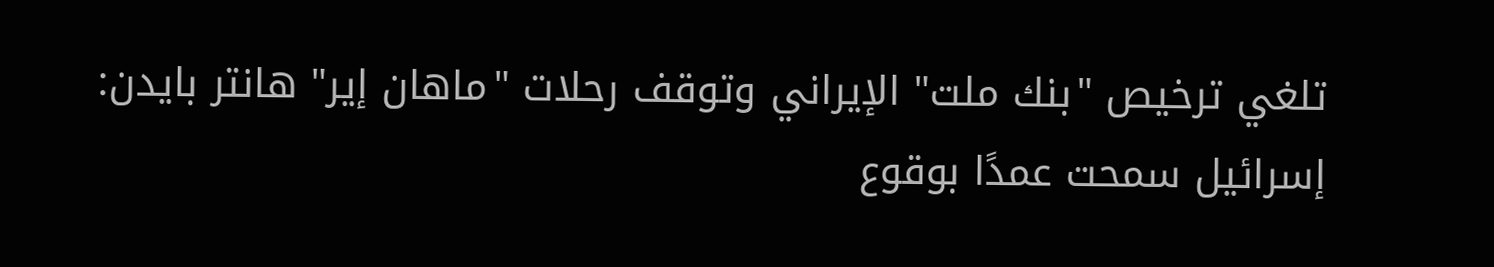تلغي ترخيص "بنك ملت" الإيراني وتوقف رحلات "ماهان إير" هانتر بايدن: إسرائيل سمحت عمدًا بوقوع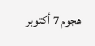هجوم 7 أكتوبر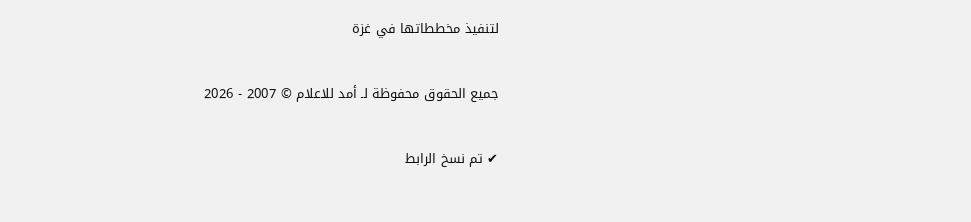لتنفيذ مخططاتها في غزة

جميع الحقوق محفوظة لـ أمد للاعلام © 2007 - 2026

✔ تم نسخ الرابط